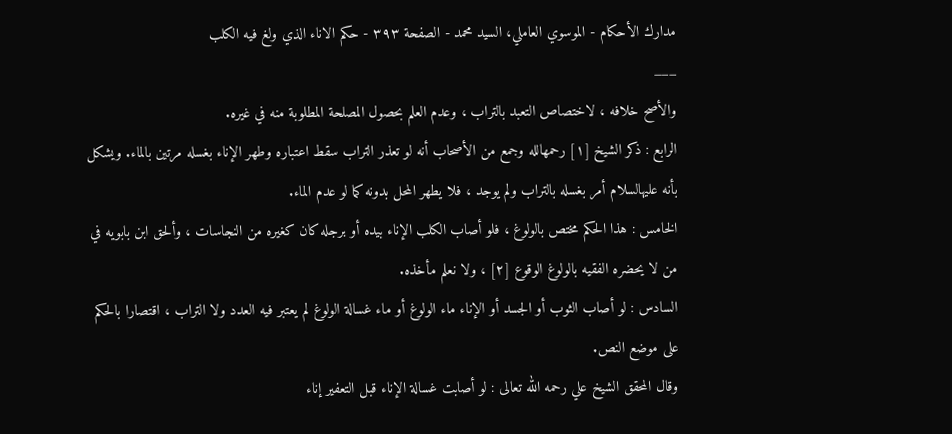مدارك الأحكام - الموسوي العاملي، السيد محمد - الصفحة ٣٩٣ - حكم الاناء الذي ولغ فيه الكلب
___
والأصح خلافه ، لاختصاص التعبد بالتراب ، وعدم العلم بحصول المصلحة المطلوبة منه في غيره.
الرابع : ذكر الشيخ [١] رحمهالله وجمع من الأصحاب أنه لو تعذر التراب سقط اعتباره وطهر الإناء بغسله مرتين بالماء. ويشكل بأنه عليهالسلام أمر بغسله بالتراب ولم يوجد ، فلا يطهر المحل بدونه كما لو عدم الماء.
الخامس : هذا الحكم مختص بالولوغ ، فلو أصاب الكلب الإناء بيده أو برجله كان كغيره من النجاسات ، وألحق ابن بابويه في من لا يحضره الفقيه بالولوغ الوقوع [٢] ، ولا نعلم مأخذه.
السادس : لو أصاب الثوب أو الجسد أو الإناء ماء الولوغ أو ماء غسالة الولوغ لم يعتبر فيه العدد ولا التراب ، اقتصارا بالحكم على موضع النص.
وقال المحقق الشيخ علي رحمه الله تعالى : لو أصابت غسالة الإناء قبل التعفير إناء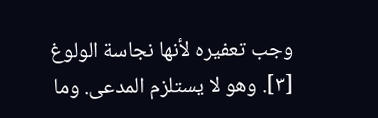وجب تعفيره لأنها نجاسة الولوغ [٣]. وهو لا يستلزم المدعى. وما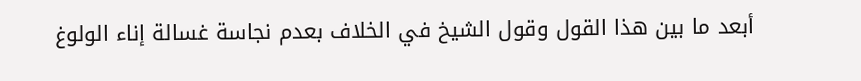أبعد ما بين هذا القول وقول الشيخ في الخلاف بعدم نجاسة غسالة إناء الولوغ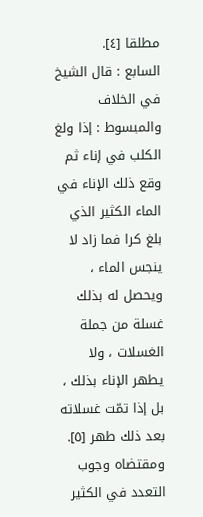مطلقا [٤].
السابع : قال الشيخ في الخلاف والمبسوط : إذا ولغ الكلب في إناء ثم وقع ذلك الإناء في الماء الكثير الذي بلغ كرا فما زاد لا ينجس الماء ، ويحصل له بذلك غسلة من جملة الغسلات ، ولا يطهر الإناء بذلك ، بل إذا تمّت غسلاته بعد ذلك طهر [٥].
ومقتضاه وجوب التعدد في الكثير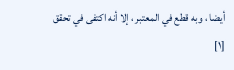أيضا ، وبه قطع في المعتبر ، إلا أنه اكتفى في تحقق
[١]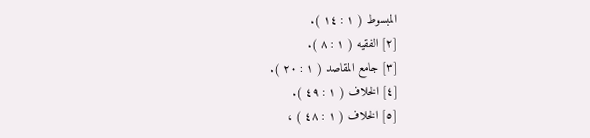المبسوط ( ١ : ١٤ ).
[٢] الفقيه ( ١ : ٨ ).
[٣] جامع المقاصد ( ١ : ٢٠ ).
[٤] الخلاف ( ١ : ٤٩ ).
[٥] الخلاف ( ١ : ٤٨ ) ،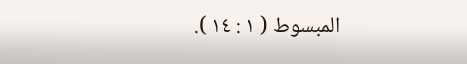المبسوط ( ١ : ١٤ ).